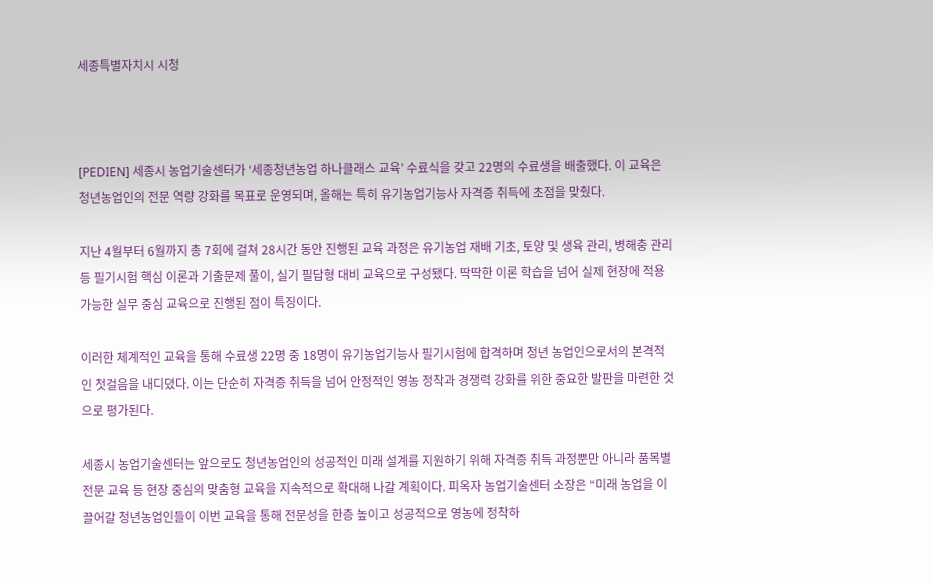세종특별자치시 시청



[PEDIEN] 세종시 농업기술센터가 ‘세종청년농업 하나클래스 교육’ 수료식을 갖고 22명의 수료생을 배출했다. 이 교육은 청년농업인의 전문 역량 강화를 목표로 운영되며, 올해는 특히 유기농업기능사 자격증 취득에 초점을 맞췄다.

지난 4월부터 6월까지 총 7회에 걸쳐 28시간 동안 진행된 교육 과정은 유기농업 재배 기초, 토양 및 생육 관리, 병해충 관리 등 필기시험 핵심 이론과 기출문제 풀이, 실기 필답형 대비 교육으로 구성됐다. 딱딱한 이론 학습을 넘어 실제 현장에 적용 가능한 실무 중심 교육으로 진행된 점이 특징이다.

이러한 체계적인 교육을 통해 수료생 22명 중 18명이 유기농업기능사 필기시험에 합격하며 청년 농업인으로서의 본격적인 첫걸음을 내디뎠다. 이는 단순히 자격증 취득을 넘어 안정적인 영농 정착과 경쟁력 강화를 위한 중요한 발판을 마련한 것으로 평가된다.

세종시 농업기술센터는 앞으로도 청년농업인의 성공적인 미래 설계를 지원하기 위해 자격증 취득 과정뿐만 아니라 품목별 전문 교육 등 현장 중심의 맞춤형 교육을 지속적으로 확대해 나갈 계획이다. 피옥자 농업기술센터 소장은 “미래 농업을 이끌어갈 청년농업인들이 이번 교육을 통해 전문성을 한층 높이고 성공적으로 영농에 정착하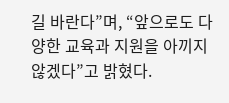길 바란다”며, “앞으로도 다양한 교육과 지원을 아끼지 않겠다”고 밝혔다.